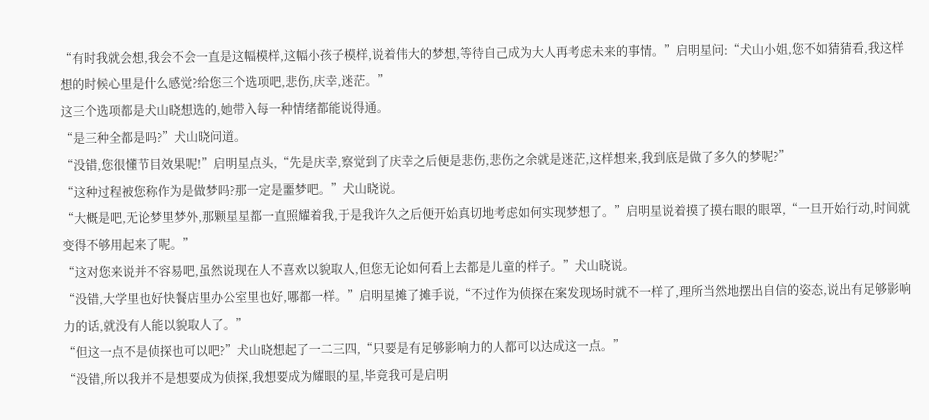“有时我就会想,我会不会一直是这幅模样,这幅小孩子模样,说着伟大的梦想,等待自己成为大人再考虑未来的事情。”启明星问:“犬山小姐,您不如猜猜看,我这样想的时候心里是什么感觉?给您三个选项吧,悲伤,庆幸,迷茫。”
这三个选项都是犬山晓想选的,她带入每一种情绪都能说得通。
“是三种全都是吗?”犬山晓问道。
“没错,您很懂节目效果呢!”启明星点头,“先是庆幸,察觉到了庆幸之后便是悲伤,悲伤之余就是迷茫,这样想来,我到底是做了多久的梦呢?”
“这种过程被您称作为是做梦吗?那一定是噩梦吧。”犬山晓说。
“大概是吧,无论梦里梦外,那颗星星都一直照耀着我,于是我许久之后便开始真切地考虑如何实现梦想了。”启明星说着摸了摸右眼的眼罩,“一旦开始行动,时间就变得不够用起来了呢。”
“这对您来说并不容易吧,虽然说现在人不喜欢以貌取人,但您无论如何看上去都是儿童的样子。”犬山晓说。
“没错,大学里也好快餐店里办公室里也好,哪都一样。”启明星摊了摊手说,“不过作为侦探在案发现场时就不一样了,理所当然地摆出自信的姿态,说出有足够影响力的话,就没有人能以貌取人了。”
“但这一点不是侦探也可以吧?”犬山晓想起了一二三四,“只要是有足够影响力的人都可以达成这一点。”
“没错,所以我并不是想要成为侦探,我想要成为耀眼的星,毕竟我可是启明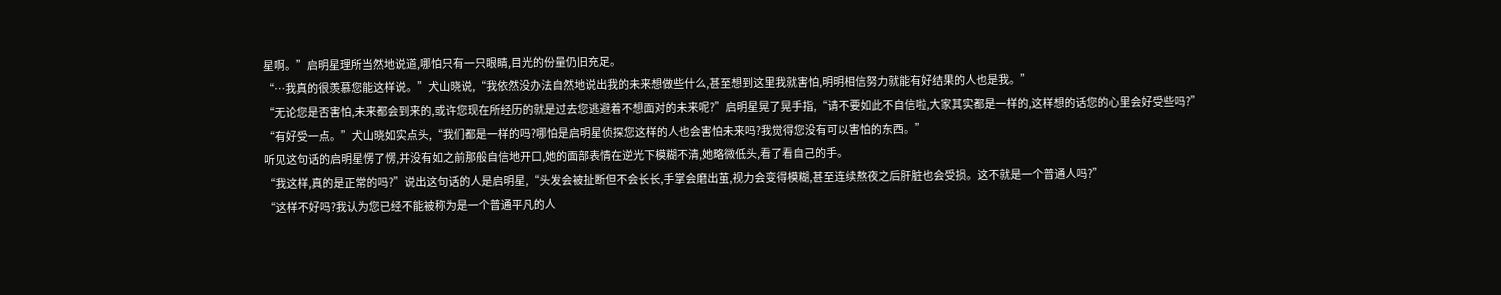星啊。”启明星理所当然地说道,哪怕只有一只眼睛,目光的份量仍旧充足。
“…我真的很羡慕您能这样说。”犬山晓说,“我依然没办法自然地说出我的未来想做些什么,甚至想到这里我就害怕,明明相信努力就能有好结果的人也是我。”
“无论您是否害怕,未来都会到来的,或许您现在所经历的就是过去您逃避着不想面对的未来呢?”启明星晃了晃手指,“请不要如此不自信啦,大家其实都是一样的,这样想的话您的心里会好受些吗?”
“有好受一点。”犬山晓如实点头,“我们都是一样的吗?哪怕是启明星侦探您这样的人也会害怕未来吗?我觉得您没有可以害怕的东西。”
听见这句话的启明星愣了愣,并没有如之前那般自信地开口,她的面部表情在逆光下模糊不清,她略微低头,看了看自己的手。
“我这样,真的是正常的吗?”说出这句话的人是启明星,“头发会被扯断但不会长长,手掌会磨出茧,视力会变得模糊,甚至连续熬夜之后肝脏也会受损。这不就是一个普通人吗?”
“这样不好吗?我认为您已经不能被称为是一个普通平凡的人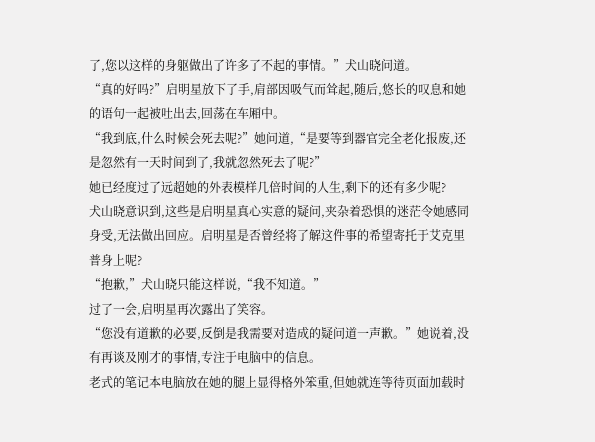了,您以这样的身躯做出了许多了不起的事情。”犬山晓问道。
“真的好吗?”启明星放下了手,肩部因吸气而耸起,随后,悠长的叹息和她的语句一起被吐出去,回荡在车厢中。
“我到底,什么时候会死去呢?”她问道,“是要等到器官完全老化报废,还是忽然有一天时间到了,我就忽然死去了呢?”
她已经度过了远超她的外表模样几倍时间的人生,剩下的还有多少呢?
犬山晓意识到,这些是启明星真心实意的疑问,夹杂着恐惧的迷茫令她感同身受,无法做出回应。启明星是否曾经将了解这件事的希望寄托于艾克里普身上呢?
“抱歉,”犬山晓只能这样说,“我不知道。”
过了一会,启明星再次露出了笑容。
“您没有道歉的必要,反倒是我需要对造成的疑问道一声歉。”她说着,没有再谈及刚才的事情,专注于电脑中的信息。
老式的笔记本电脑放在她的腿上显得格外笨重,但她就连等待页面加载时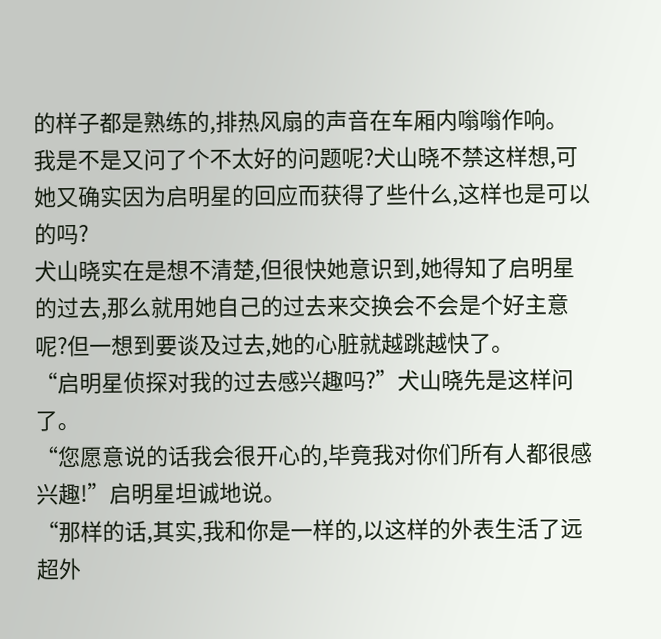的样子都是熟练的,排热风扇的声音在车厢内嗡嗡作响。
我是不是又问了个不太好的问题呢?犬山晓不禁这样想,可她又确实因为启明星的回应而获得了些什么,这样也是可以的吗?
犬山晓实在是想不清楚,但很快她意识到,她得知了启明星的过去,那么就用她自己的过去来交换会不会是个好主意呢?但一想到要谈及过去,她的心脏就越跳越快了。
“启明星侦探对我的过去感兴趣吗?”犬山晓先是这样问了。
“您愿意说的话我会很开心的,毕竟我对你们所有人都很感兴趣!”启明星坦诚地说。
“那样的话,其实,我和你是一样的,以这样的外表生活了远超外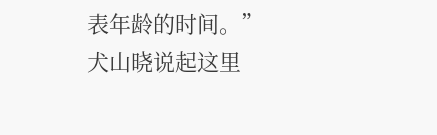表年龄的时间。”犬山晓说起这里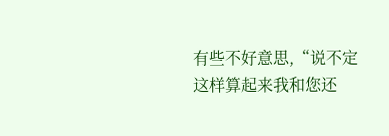有些不好意思,“说不定这样算起来我和您还